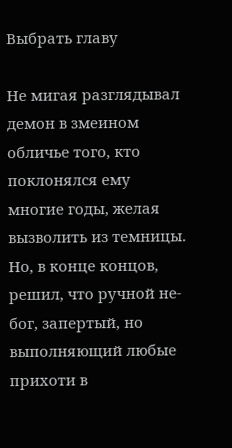Выбрать главу

Не мигая разглядывал демон в змеином обличье того, кто поклонялся ему многие годы, желая вызволить из темницы. Но, в конце концов, решил, что ручной не-бог, запертый, но выполняющий любые прихоти в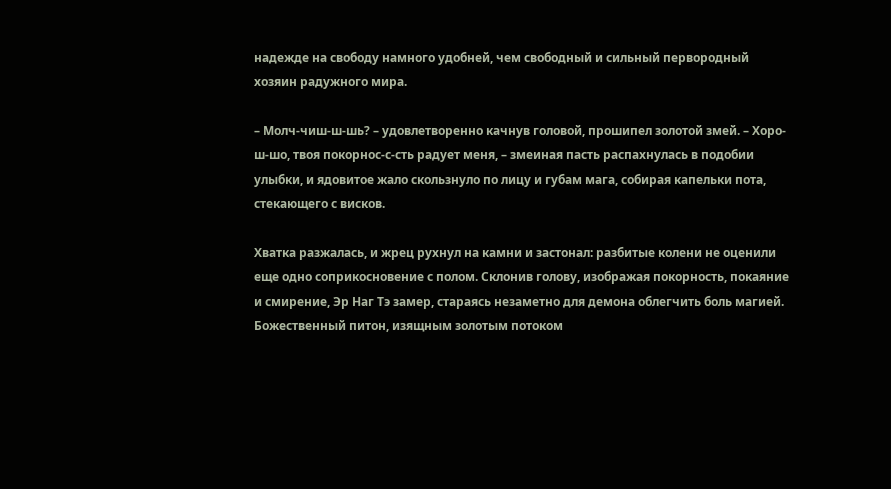надежде на свободу намного удобней, чем свободный и сильный первородный хозяин радужного мира.

– Молч-чиш-ш-шь? – удовлетворенно качнув головой, прошипел золотой змей. – Хоро-ш-шо, твоя покорнос-с-сть радует меня, – змеиная пасть распахнулась в подобии улыбки, и ядовитое жало скользнуло по лицу и губам мага, собирая капельки пота, стекающего с висков.

Хватка разжалась, и жрец рухнул на камни и застонал: разбитые колени не оценили еще одно соприкосновение с полом. Склонив голову, изображая покорность, покаяние и смирение, Эр Наг Тэ замер, стараясь незаметно для демона облегчить боль магией. Божественный питон, изящным золотым потоком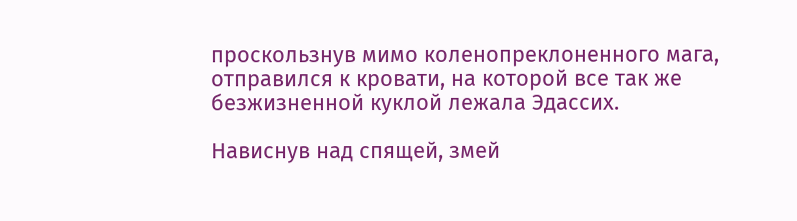проскользнув мимо коленопреклоненного мага, отправился к кровати, на которой все так же безжизненной куклой лежала Эдассих.

Нависнув над спящей, змей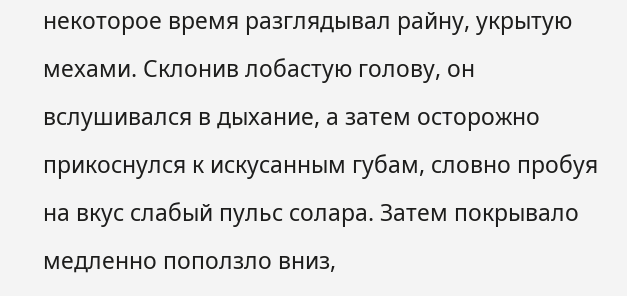некоторое время разглядывал райну, укрытую мехами. Склонив лобастую голову, он вслушивался в дыхание, а затем осторожно прикоснулся к искусанным губам, словно пробуя на вкус слабый пульс солара. Затем покрывало медленно поползло вниз,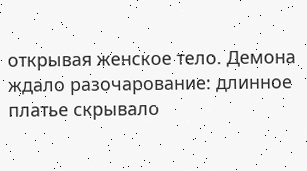открывая женское тело. Демона ждало разочарование: длинное платье скрывало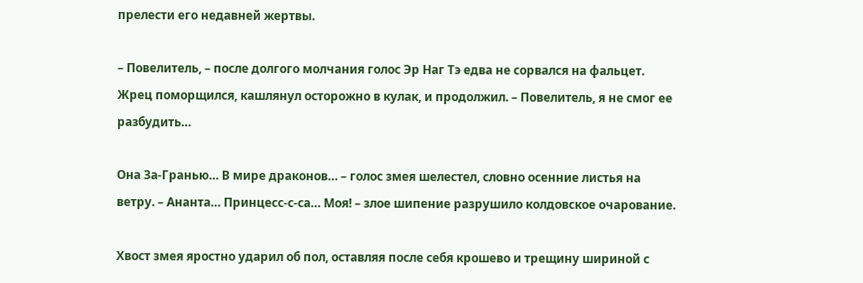прелести его недавней жертвы.

– Повелитель, – после долгого молчания голос Эр Наг Тэ едва не сорвался на фальцет. Жрец поморщился, кашлянул осторожно в кулак, и продолжил. – Повелитель, я не смог ее разбудить…

Она За-Гранью… В мире драконов… – голос змея шелестел, словно осенние листья на ветру. – Ананта… Принцесс-с-са… Моя! – злое шипение разрушило колдовское очарование.

Хвост змея яростно ударил об пол, оставляя после себя крошево и трещину шириной с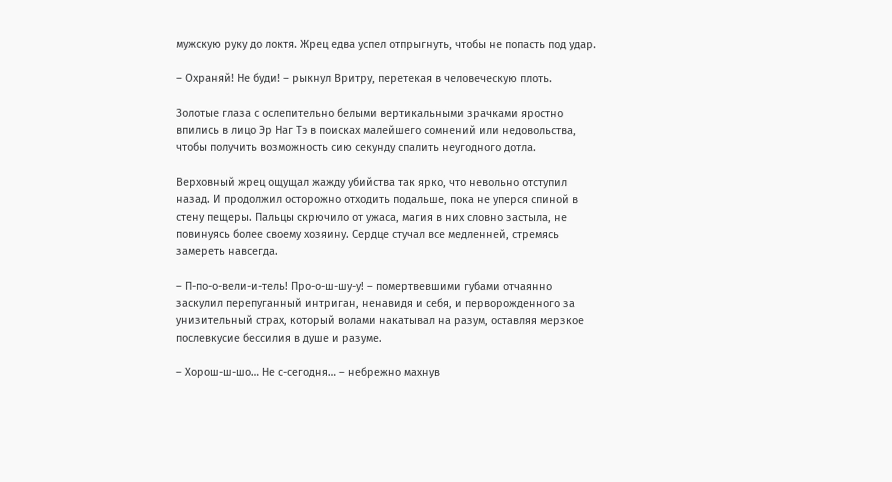мужскую руку до локтя. Жрец едва успел отпрыгнуть, чтобы не попасть под удар.

– Охраняй! Не буди! – рыкнул Вритру, перетекая в человеческую плоть.

Золотые глаза с ослепительно белыми вертикальными зрачками яростно впились в лицо Эр Наг Тэ в поисках малейшего сомнений или недовольства, чтобы получить возможность сию секунду спалить неугодного дотла.

Верховный жрец ощущал жажду убийства так ярко, что невольно отступил назад. И продолжил осторожно отходить подальше, пока не уперся спиной в стену пещеры. Пальцы скрючило от ужаса, магия в них словно застыла, не повинуясь более своему хозяину. Сердце стучал все медленней, стремясь замереть навсегда.

– П-по-о-вели-и-тель! Про-о-ш-шу-у! – помертвевшими губами отчаянно заскулил перепуганный интриган, ненавидя и себя, и перворожденного за унизительный страх, который волами накатывал на разум, оставляя мерзкое послевкусие бессилия в душе и разуме.

– Хорош-ш-шо… Не с-сегодня… – небрежно махнув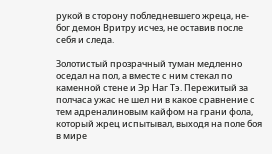рукой в сторону побледневшего жреца, не-бог демон Вритру исчез, не оставив после себя и следа.

Золотистый прозрачный туман медленно оседал на пол, а вместе с ним стекал по каменной стене и Эр Наг Тэ. Пережитый за полчаса ужас не шел ни в какое сравнение с тем адреналиновым кайфом на грани фола, который жрец испытывал, выходя на поле боя в мире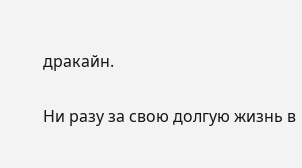дракайн.

Ни разу за свою долгую жизнь в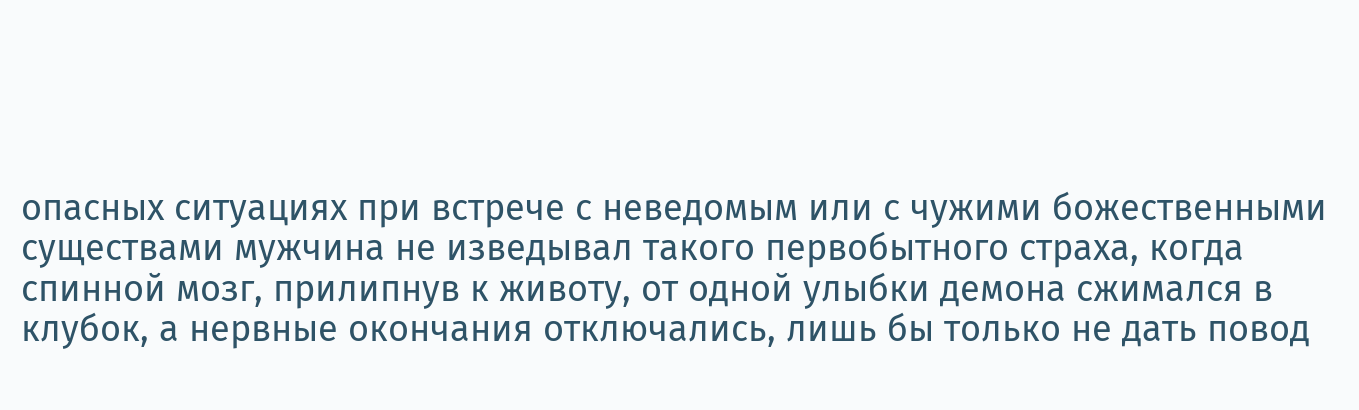опасных ситуациях при встрече с неведомым или с чужими божественными существами мужчина не изведывал такого первобытного страха, когда спинной мозг, прилипнув к животу, от одной улыбки демона сжимался в клубок, а нервные окончания отключались, лишь бы только не дать повод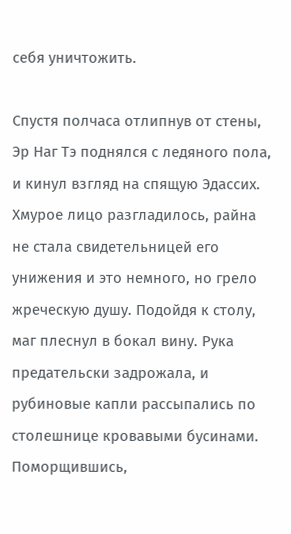себя уничтожить.

Спустя полчаса отлипнув от стены, Эр Наг Тэ поднялся с ледяного пола, и кинул взгляд на спящую Эдассих. Хмурое лицо разгладилось, райна не стала свидетельницей его унижения и это немного, но грело жреческую душу. Подойдя к столу, маг плеснул в бокал вину. Рука предательски задрожала, и рубиновые капли рассыпались по столешнице кровавыми бусинами. Поморщившись,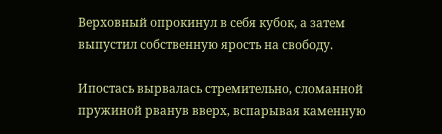Верховный опрокинул в себя кубок, а затем выпустил собственную ярость на свободу.

Ипостась вырвалась стремительно, сломанной пружиной рванув вверх, вспарывая каменную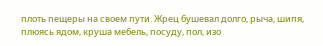плоть пещеры на своем пути. Жрец бушевал долго, рыча, шипя, плюясь ядом, круша мебель, посуду, пол, изо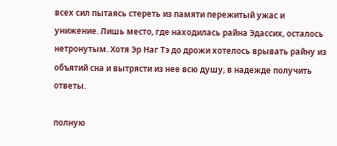всех сил пытаясь стереть из памяти пережитый ужас и унижение. Лишь место, где находилась райна Эдассих, осталось нетронутым. Хотя Эр Наг Тэ до дрожи хотелось врывать райну из объятий сна и вытрясти из нее всю душу, в надежде получить ответы.

полную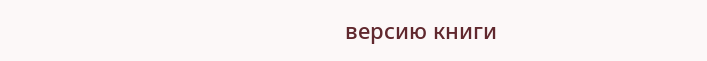версию книги